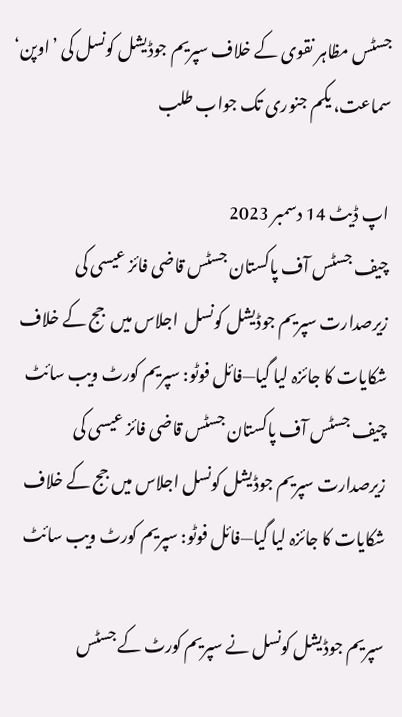جسٹس مظاہر نقوی کے خلاف سپریم جوڈیشل کونسل کی ’اوپن‘ سماعت، یکم جنوری تک جواب طلب

اپ ڈیٹ 14 دسمبر 2023
چیف جسٹس آف پاکستان جسٹس قاضی فائز عیسی کی زیرصدارت سپریم جوڈیشل کونسل  اجلاس میں  جج کے خلاف شکایات کا جائزہ لیا گیا—فائل فوٹو: سپریم کورٹ ویب سائٹ
چیف جسٹس آف پاکستان جسٹس قاضی فائز عیسی کی زیرصدارت سپریم جوڈیشل کونسل اجلاس میں جج کے خلاف شکایات کا جائزہ لیا گیا—فائل فوٹو: سپریم کورٹ ویب سائٹ

سپریم جوڈیشل کونسل نے سپریم کورٹ کے جسٹس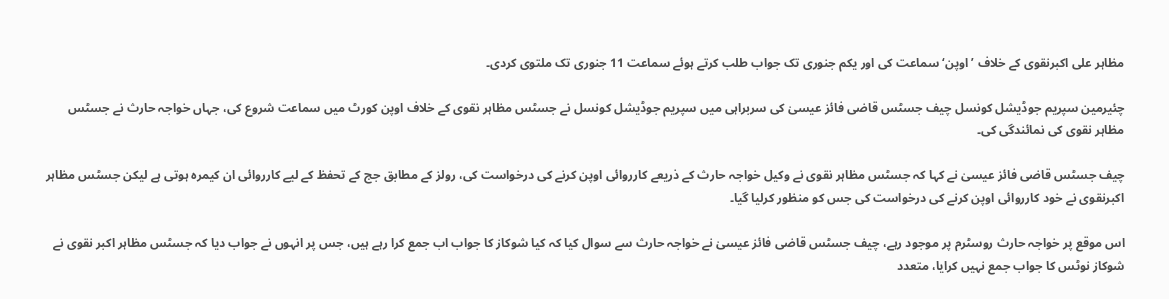مظاہر علی اکبرنقوی کے خلاف ’اوپن‘ سماعت کی اور یکم جنوری تک جواب طلب کرتے ہوئے سماعت 11 جنوری تک ملتوی کردی۔

چئیرمین سپریم جوڈیشل کونسل چیف جسٹس قاضی فائز عیسیٰ کی سربراہی میں سپریم جوڈیشل کونسل نے جسٹس مظاہر نقوی کے خلاف اوپن کورٹ میں سماعت شروع کی، جہاں خواجہ حارث نے جسٹس مظاہر نقوی کی نمائندگی کی۔

چیف جسٹس قاضی فائز عیسیٰ نے کہا کہ جسٹس مظاہر نقوی نے وکیل خواجہ حارث کے ذریعے کارروائی اوپن کرنے کی درخواست کی، رولز کے مطابق جج کے تحفظ کے لیے کارروائی ان کیمرہ ہوتی ہے لیکن جسٹس مظاہر اکبرنقوی نے خود کارروائی اوپن کرنے کی درخواست کی جس کو منظور کرلیا گیا۔

اس موقع پر خواجہ حارث روسٹرم پر موجود رہے، چیف جسٹس قاضی فائز عیسیٰ نے خواجہ حارث سے سوال کیا کہ کیا شوکاز کا جواب اب جمع کرا رہے ہیں، جس پر انہوں نے جواب دیا کہ جسٹس مظاہر اکبر نقوی نے شوکاز نوٹس کا جواب جمع نہیں کرایا، متعدد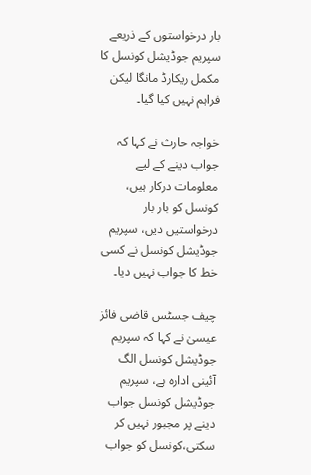بار درخواستوں کے ذریعے سپریم جوڈیشل کونسل کا مکمل ریکارڈ مانگا لیکن فراہم نہیں کیا گیا۔

خواجہ حارث نے کہا کہ جواب دینے کے لیے معلومات درکار ہیں، کونسل کو بار بار درخواستیں دیں، سپریم جوڈیشل کونسل نے کسی خط کا جواب نہیں دیا۔

چیف جسٹس قاضی فائز عیسیٰ نے کہا کہ سپریم جوڈیشل کونسل الگ آئینی ادارہ ہے، سپریم جوڈیشل کونسل جواب دینے پر مجبور نہیں کر سکتی،کونسل کو جواب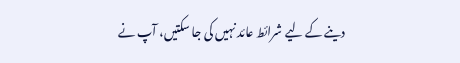دینے کے لیے شرائط عائد نہیں کی جا سکتیں، آپ نے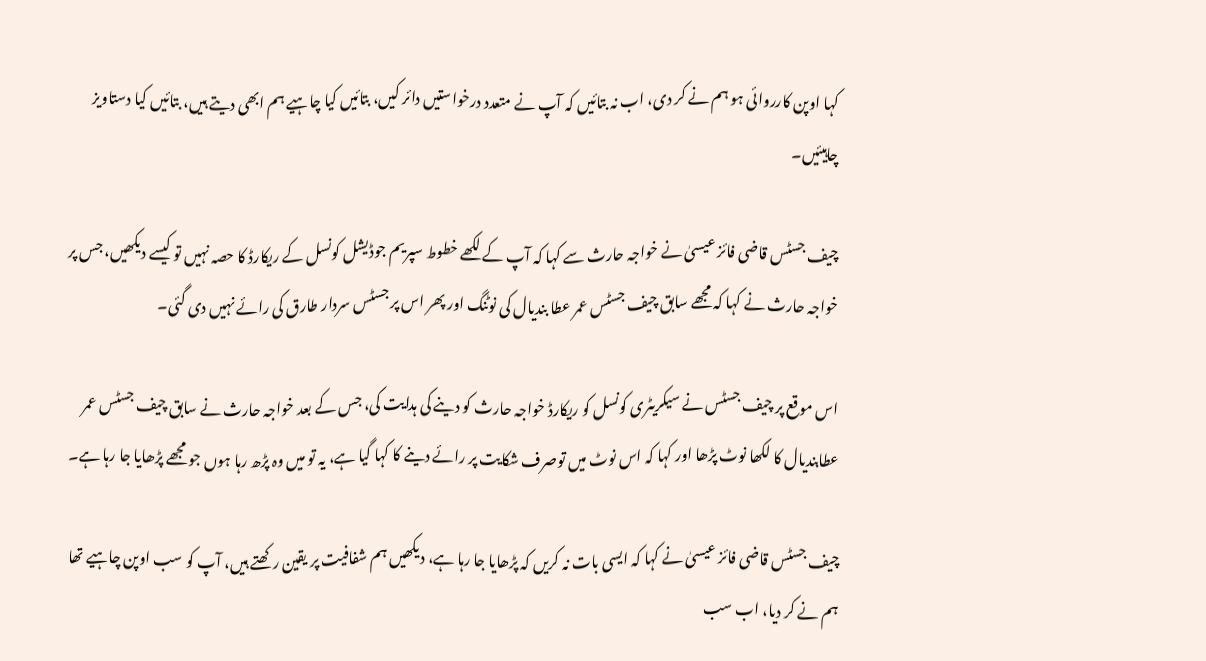کہا اوپن کارروائی ہو ہم نے کر دی، اب نہ بتائیں کہ آپ نے متعدد درخواستیں دائر کیں، بتائیں کیا چاہیے ہم ابھی دیتے ہیں، بتائیں کیا دستاویز چاہیئیں۔

چیف جسٹس قاضی فائز عیسیٰ نے خواجہ حارث سے کہا کہ آپ کے لکھے خطوط سپریم جوڈیشل کونسل کے ریکارڈ کا حصہ نہیں تو کیسے دیکھیں، جس پر خواجہ حارث نے کہا کہ مجھے سابق چیف جسٹس عمر عطا بندیال کی نوٹنگ اور پھر اس پر جسٹس سردار طارق کی رائے نہیں دی گئی۔

اس موقع پر چیف جسٹس نے سیکریٹری کونسل کو ریکارڈ خواجہ حارث کو دینے کی ہدایت کی، جس کے بعد خواجہ حارث نے سابق چیف جسٹس عمر عطابندیال کا لکھا نوٹ پڑھا اور کہا کہ اس نوٹ میں توصرف شکایت پر رائے دینے کا کہا گیا ہے، یہ تو میں وہ پڑھ رہا ہوں جو مجھے پڑھایا جا رہا ہے۔

چیف جسٹس قاضی فائز عیسیٰ نے کہا کہ ایسی بات نہ کریں کہ پڑھایا جا رہا ہے، دیکھیں ہم شفافیت پر یقین رکھتے ہیں، آپ کو سب اوپن چاہیے تھا ہم نے کر دیا، اب سب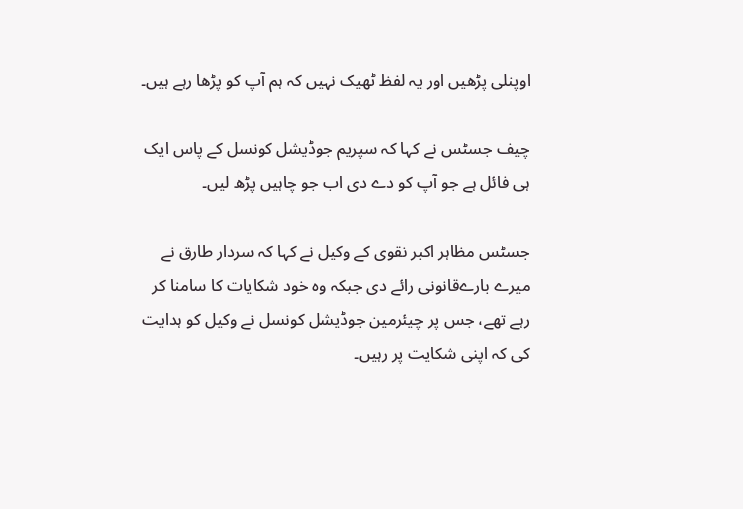اوپنلی پڑھیں اور یہ لفظ ٹھیک نہیں کہ ہم آپ کو پڑھا رہے ہیں۔

چیف جسٹس نے کہا کہ سپریم جوڈیشل کونسل کے پاس ایک ہی فائل ہے جو آپ کو دے دی اب جو چاہیں پڑھ لیں۔

جسٹس مظاہر اکبر نقوی کے وکیل نے کہا کہ سردار طارق نے میرے بارےقانونی رائے دی جبکہ وہ خود شکایات کا سامنا کر رہے تھے، جس پر چیئرمین جوڈیشل کونسل نے وکیل کو ہدایت کی کہ اپنی شکایت پر رہیں۔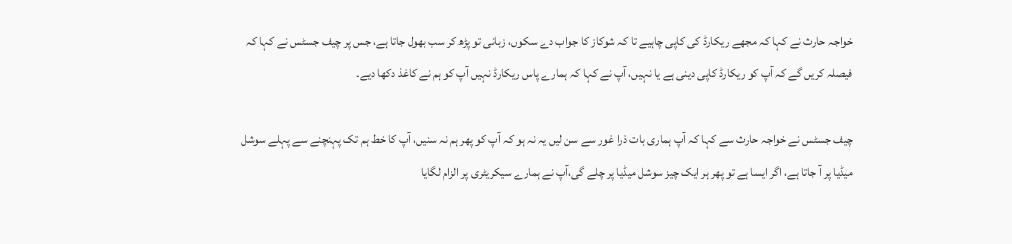خواجہ حارث نے کہا کہ مجھے ریکارڈ کی کاپی چاہیے تا کہ شوکاز کا جواب دے سکوں، زبانی تو پڑھ کر سب بھول جاتا ہے، جس پر چیف جسٹس نے کہا کہ فیصلہ کریں گے کہ آپ کو ریکارڈ کاپی دینی ہے یا نہیں، آپ نے کہا کہ ہمارے پاس ریکارڈ نہیں آپ کو ہم نے کاغذ دکھا دیے۔

چیف جسٹس نے خواجہ حارث سے کہا کہ آپ ہماری بات ذرا غور سے سن لیں یہ نہ ہو کہ آپ کو پھر ہم نہ سنیں، آپ کا خط ہم تک پہنچنے سے پہلے سوشل میڈیا پر آ جاتا ہے، اگر ایسا ہے تو پھر ہر ایک چیز سوشل میڈیا پر چلے گی،آپ نے ہمارے سیکریٹری پر الزام لگایا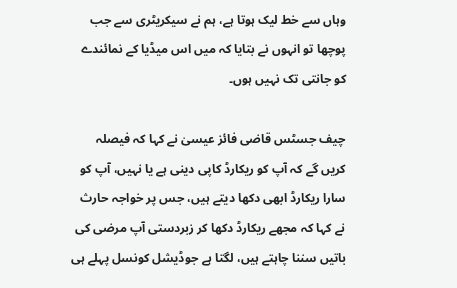وہاں سے خط لیک ہوتا ہے، ہم نے سیکریٹری سے جب پوچھا تو انہوں نے بتایا کہ میں اس میڈیا کے نمائندے کو جانتی تک نہیں ہوں۔

چیف جسٹس قاضی فائز عیسیٰ نے کہا کہ فیصلہ کریں گے کہ آپ کو ریکارڈ کاپی دینی ہے یا نہیں، آپ کو سارا ریکارڈ ابھی دکھا دیتے ہیں، جس پر خواجہ حارث نے کہا کہ مجھے ریکارڈ دکھا کر زبردستی آپ مرضی کی باتیں سننا چاہتے ہیں، لگتا ہے جوڈیشل کونسل پہلے ہی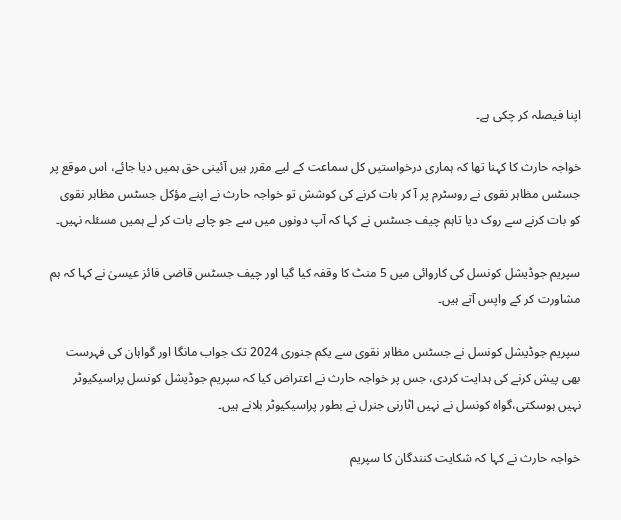اپنا فیصلہ کر چکی ہے۔

خواجہ حارث کا کہنا تھا کہ ہماری درخواستیں کل سماعت کے لیے مقرر ہیں آئینی حق ہمیں دیا جائے، اس موقع پر جسٹس مظاہر نقوی نے روسٹرم پر آ کر بات کرنے کی کوشش تو خواجہ حارث نے اپنے مؤکل جسٹس مظاہر نقوی کو بات کرنے سے روک دیا تاہم چیف جسٹس نے کہا کہ آپ دونوں میں سے جو چاہے بات کر لے ہمیں مسئلہ نہیں۔

سپریم جوڈیشل کونسل کی کاروائی میں 5 منٹ کا وقفہ کیا گیا اور چیف جسٹس قاضی فائز عیسیٰ نے کہا کہ ہم مشاورت کر کے واپس آتے ہیں۔

سپریم جوڈیشل کونسل نے جسٹس مظاہر نقوی سے یکم جنوری 2024 تک جواب مانگا اور گواہان کی فہرست بھی پیش کرنے کی ہدایت کردی، جس پر خواجہ حارث نے اعتراض کیا کہ سپریم جوڈیشل کونسل پراسیکیوٹر نہیں ہوسکتی،گواہ کونسل نے نہیں اٹارنی جنرل نے بطور پراسیکیوٹر بلانے ہیں۔

خواجہ حارث نے کہا کہ شکایت کنندگان کا سپریم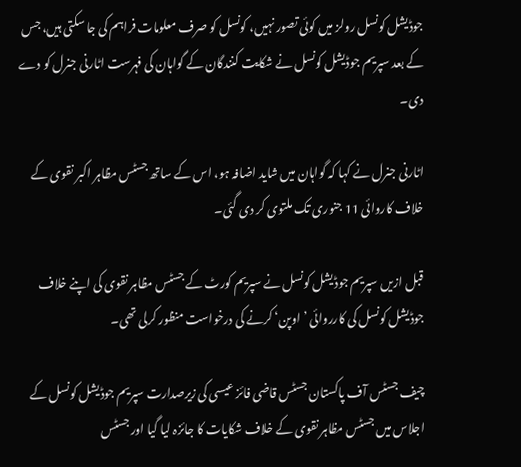جوڈیشل کونسل رولز میں کوئی تصور نہیں، کونسل کو صرف معلومات فراہم کی جا سکتی ہیں، جس کے بعد سپریم جوڈیشل کونسل نے شکایت کنندگان کے گواہان کی فہرست اٹارنی جنرل کو دے دی۔

اٹارنی جنرل نے کہا کہ گواہان میں شاید اضافہ ہو، اس کے ساتھ جسٹس مظاہر اکبر نقوی کے خلاف کاروائی 11 جنوری تک ملتوی کر دی گئی۔

قبل ازیں سپریم جوڈیشل کونسل نے سپریم کورٹ کے جسٹس مظاہر نقوی کی اپنے خلاف جوڈیشل کونسل کی کارروائی ’اوپن‘ کرنے کی درخواست منظور کرلی تھی۔

چیف جسٹس آف پاکستان جسٹس قاضی فائز عیسی کی زیرصدارت سپریم جوڈیشل کونسل کے اجلاس میں جسٹس مظاہر نقوی کے خلاف شکایات کا جائزہ لیا گیا اور جسٹس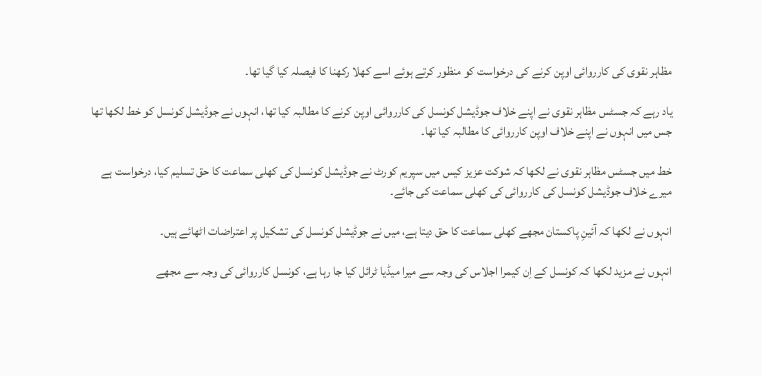مظاہر نقوی کی کارروائی اوپن کرنے کی درخواست کو منظور کرتے ہوئے اسے کھلا رکھنا کا فیصلہ کیا گیا تھا۔

یاد رہے کہ جسٹس مظاہر نقوی نے اپنے خلاف جوڈیشل کونسل کی کارروائی اوپن کرنے کا مطالبہ کیا تھا، انہوں نے جوڈیشل کونسل کو خط لکھا تھا جس میں انہوں نے اپنے خلاف اوپن کارروائی کا مطالبہ کیا تھا۔

خط میں جسٹس مظاہر نقوی نے لکھا کہ شوکت عزیز کیس میں سپریم کورٹ نے جوڈیشل کونسل کی کھلی سماعت کا حق تسلیم کیا، درخواست ہے میرے خلاف جوڈیشل کونسل کی کارروائی کی کھلی سماعت کی جائے۔

انہوں نے لکھا کہ آئینِ پاکستان مجھے کھلی سماعت کا حق دیتا ہے، میں نے جوڈیشل کونسل کی تشکیل پر اعتراضات اٹھائے ہیں۔

انہوں نے مزید لکھا کہ کونسل کے اِن کیمرا اجلاس کی وجہ سے میرا میڈیا ٹرائل کیا جا رہا ہے، کونسل کارروائی کی وجہ سے مجھے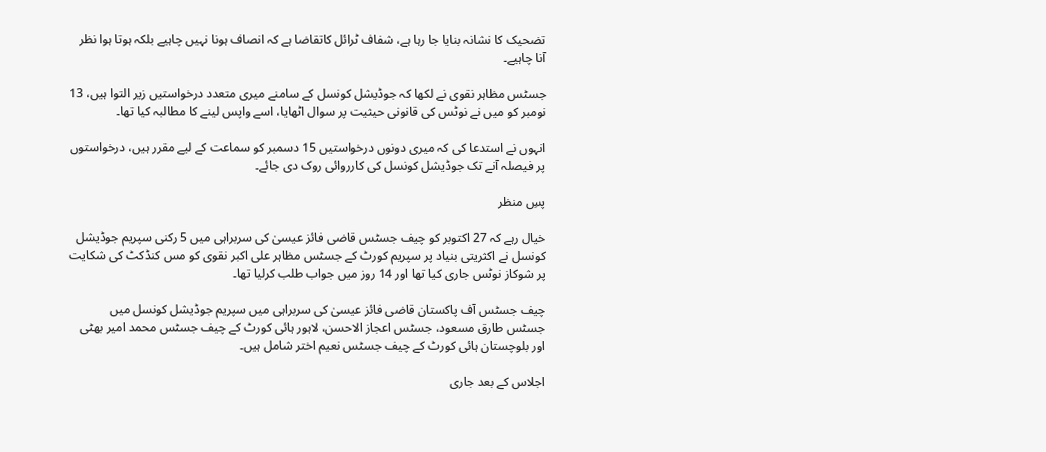تضحیک کا نشانہ بنایا جا رہا ہے، شفاف ٹرائل کاتقاضا ہے کہ انصاف ہونا نہیں چاہیے بلکہ ہوتا ہوا نظر آنا چاہیے۔

جسٹس مظاہر نقوی نے لکھا کہ جوڈیشل کونسل کے سامنے میری متعدد درخواستیں زیر التوا ہیں، 13 نومبر کو میں نے نوٹس کی قانونی حیثیت پر سوال اٹھایا، اسے واپس لینے کا مطالبہ کیا تھا۔

انہوں نے استدعا کی کہ میری دونوں درخواستیں 15 دسمبر کو سماعت کے لیے مقرر ہیں، درخواستوں پر فیصلہ آنے تک جوڈیشل کونسل کی کارروائی روک دی جائے۔

پسِ منظر

خیال رہے کہ 27 اکتوبر کو چیف جسٹس قاضی فائز عیسیٰ کی سربراہی میں 5 رکنی سپریم جوڈیشل کونسل نے اکثریتی بنیاد پر سپریم کورٹ کے جسٹس مظاہر علی اکبر نقوی کو مس کنڈکٹ کی شکایت پر شوکاز نوٹس جاری کیا تھا اور 14 روز میں جواب طلب کرلیا تھا۔

چیف جسٹس آف پاکستان قاضی فائز عیسیٰ کی سربراہی میں سپریم جوڈیشل کونسل میں جسٹس طارق مسعود، جسٹس اعجاز الاحسن، لاہور ہائی کورٹ کے چیف جسٹس محمد امیر بھٹی اور بلوچستان ہائی کورٹ کے چیف جسٹس نعیم اختر شامل ہیں۔

اجلاس کے بعد جاری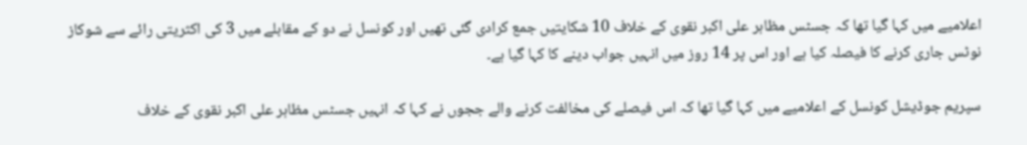اعلامیے میں کہا گیا تھا کہ جسٹس مظاہر علی اکبر نقوی کے خلاف 10 شکایتیں جمع کرادی گئی تھیں اور کونسل نے دو کے مقابلے میں 3 کی اکثریتی رائے سے شوکاز نوٹس جاری کرنے کا فیصلہ کیا ہے اور اس پر 14 روز میں انہیں جواب دینے کا کہا گیا ہے۔

سپریم جوڈیشل کونسل کے اعلامیے میں کہا گیا تھا کہ اس فیصلے کی مخالفت کرنے والے ججوں نے کہا کہ انہیں جسٹس مظاہر علی اکبر نقوی کے خلاف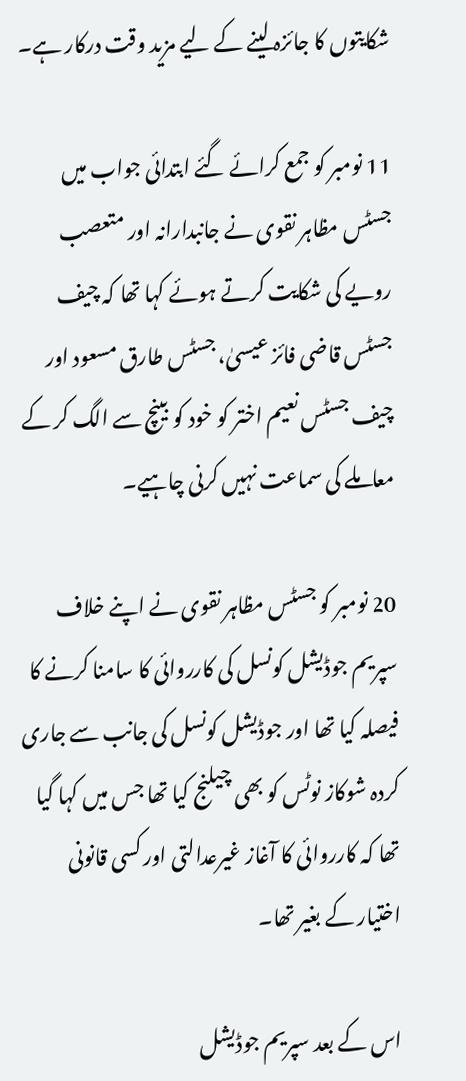شکایتوں کا جائزہ لینے کے لیے مزید وقت درکار ہے۔

11 نومبر کو جمع کرائے گئے ابتدائی جواب میں جسٹس مظاہر نقوی نے جانبدارانہ اور متعصب رویے کی شکایت کرتے ہوئے کہا تھا کہ چیف جسٹس قاضی فائز عیسیٰ، جسٹس طارق مسعود اور چیف جسٹس نعیم اختر کو خود کو بینچ سے الگ کر کے معاملے کی سماعت نہیں کرنی چاہیے۔

20 نومبر کو جسٹس مظاہر نقوی نے اپنے خلاف سپریم جوڈیشل کونسل کی کارروائی کا سامنا کرنے کا فیصلہ کیا تھا اور جوڈیشل کونسل کی جانب سے جاری کردہ شوکاز نوٹس کو بھی چیلنج کیا تھا جس میں کہا گیا تھا کہ کارروائی کا آغاز غیرعدالتی اور کسی قانونی اختیار کے بغیر تھا۔

اس کے بعد سپریم جوڈیشل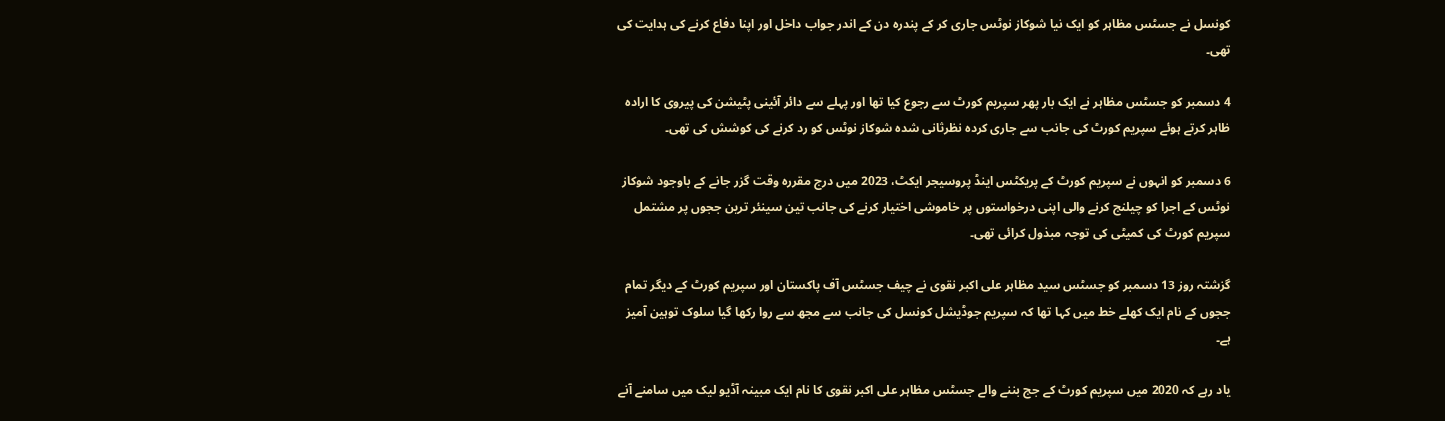کونسل نے جسٹس مظاہر کو ایک نیا شوکاز نوٹس جاری کر کے پندرہ دن کے اندر جواب داخل اور اپنا دفاع کرنے کی ہدایت کی تھی۔

4 دسمبر کو جسٹس مظاہر نے ایک بار پھر سپریم کورٹ سے رجوع کیا تھا اور پہلے سے دائر آئینی پٹیشن کی پیروی کا ارادہ ظاہر کرتے ہوئے سپریم کورٹ کی جانب سے جاری کردہ نظرثانی شدہ شوکاز نوٹس کو رد کرنے کی کوشش کی تھی۔

6 دسمبر کو انہوں نے سپریم کورٹ کے پریکٹس اینڈ پروسیجر ایکٹ، 2023 میں درج مقررہ وقت گزر جانے کے باوجود شوکاز نوٹس کے اجرا کو چیلنج کرنے والی اپنی درخواستوں پر خاموشی اختیار کرنے کی جانب تین سینئر ترین ججوں پر مشتمل سپریم کورٹ کی کمیٹی کی توجہ مبذول کرائی تھی۔

گزشتہ روز 13 دسمبر کو جسٹس سید مظاہر علی اکبر نقوی نے چیف جسٹس آف پاکستان اور سپریم کورٹ کے دیگر تمام ججوں کے نام ایک کھلے خط میں کہا تھا کہ سپریم جوڈیشل کونسل کی جانب سے مجھ سے روا رکھا گیا سلوک توہین آمیز ہے۔

یاد رہے کہ 2020 میں سپریم کورٹ کے جج بننے والے جسٹس مظاہر علی اکبر نقوی کا نام ایک مبینہ آڈیو لیک میں سامنے آنے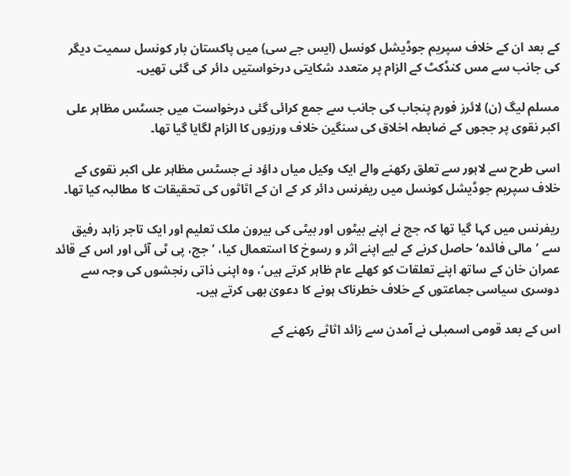کے بعد ان کے خلاف سپریم جوڈیشل کونسل (ایس جے سی) میں پاکستان بار کونسل سمیت دیگر کی جانب سے مس کنڈکٹ کے الزام پر متعدد شکایتی درخواستیں دائر کی گئی تھیں۔

مسلم لیگ (ن) لائرز فورم پنجاب کی جانب سے جمع کرائی گئی درخواست میں جسٹس مظاہر علی اکبر نقوی پر ججوں کے ضابطہ اخلاق کی سنگین خلاف ورزیوں کا الزام لگایا گیا تھا۔

اسی طرح سے لاہور سے تعلق رکھنے والے ایک وکیل میاں داؤد نے جسٹس مظاہر علی اکبر نقوی کے خلاف سپریم جوڈیشل کونسل میں ریفرنس دائر کر کے ان کے اثاثوں کی تحقیقات کا مطالبہ کیا تھا۔

ریفرنس میں کہا گیا تھا کہ جج نے اپنے بیٹوں اور بیٹی کی بیرون ملک تعلیم اور ایک تاجر زاہد رفیق سے ’مالی فائدہ‘ حاصل کرنے کے لیے اپنے اثر و رسوخ کا استعمال کیا، ’جج، پی ٹی آئی اور اس کے قائد عمران خان کے ساتھ اپنے تعلقات کو کھلے عام ظاہر کرتے ہیں‘، وہ اپنی ذاتی رنجشوں کی وجہ سے دوسری سیاسی جماعتوں کے خلاف خطرناک ہونے کا دعویٰ بھی کرتے ہیں۔

اس کے بعد قومی اسمبلی نے آمدن سے زائد اثاثے رکھنے کے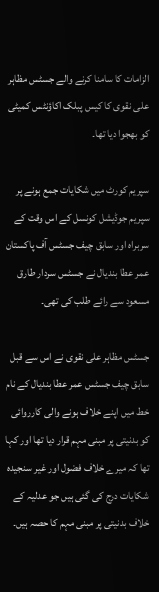الزامات کا سامنا کرنے والے جسٹس مظاہر علی نقوی کا کیس پبلک اکاؤنٹس کمیٹی کو بھجوا دیا تھا۔

سپریم کورٹ میں شکایات جمع ہونے پر سپریم جوڈیشل کونسل کے اس وقت کے سربراہ اور سابق چیف جسٹس آف پاکستان عمر عطا بندیال نے جسٹس سردار طارق مسعود سے رائے طلب کی تھی۔

جسٹس مظاہر علی نقوی نے اس سے قبل سابق چیف جسٹس عمر عطا بندیال کے نام خط میں اپنے خلاف ہونے والی کارروائی کو بدنیتی پر مبنی مہم قرار دیا تھا اور کہا تھا کہ میرے خلاف فضول اور غیر سنجیدہ شکایات درج کی گئی ہیں جو عدلیہ کے خلاف بدنیتی پر مبنی مہم کا حصہ ہیں۔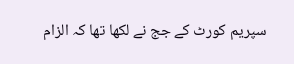سپریم کورٹ کے جج نے لکھا تھا کہ الزام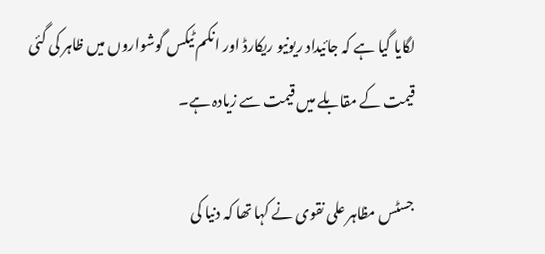لگایا گیا ہے کہ جائیداد ریونیو ریکارڈ اور انکم ٹیکس گوشواروں میں ظاہر کی گئی قیمت کے مقابلے میں قیمت سے زیادہ ہے۔

جسٹس مظاہر علی نقوی نے کہا تھا کہ دنیا کی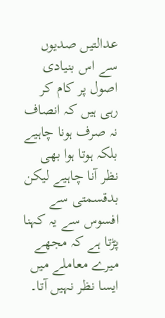عدالتیں صدیوں سے اس بنیادی اصول پر کام کر رہی ہیں کہ انصاف نہ صرف ہونا چاہیے بلکہ ہوتا ہوا بھی نظر آنا چاہیے لیکن بدقسمتی سے افسوس سے یہ کہنا پڑتا ہے کہ مجھے میرے معاملے میں ایسا نظر نہیں آتا۔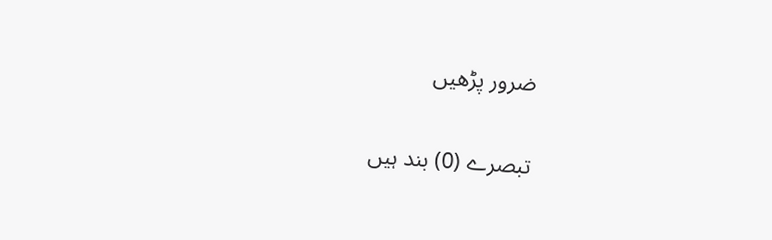ضرور پڑھیں

تبصرے (0) بند ہیں